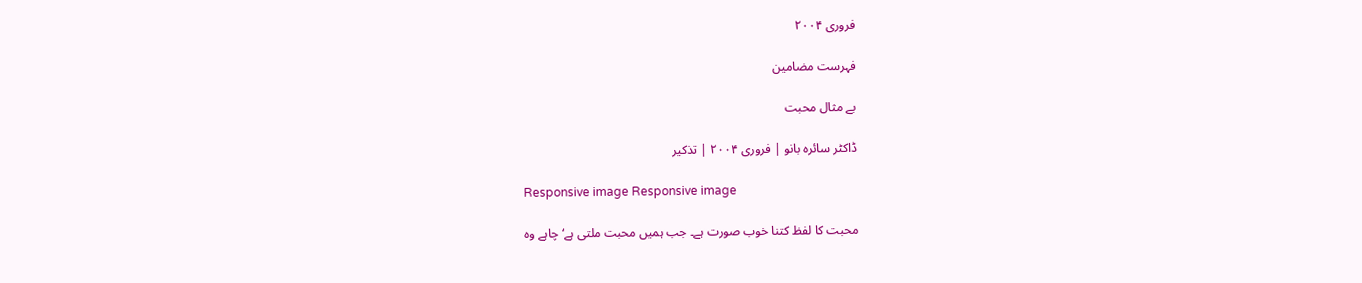فروری ۲۰۰۴

فہرست مضامین

بے مثال محبت

ڈاکٹر سائرہ بانو | فروری ۲۰۰۴ | تذکیر

Responsive image Responsive image

محبت کا لفظ کتنا خوب صورت ہے۔ جب ہمیں محبت ملتی ہے‘ چاہے وہ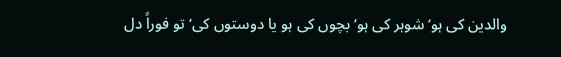والدین کی ہو‘ شوہر کی ہو‘ بچوں کی ہو یا دوستوں کی‘ تو فوراً دل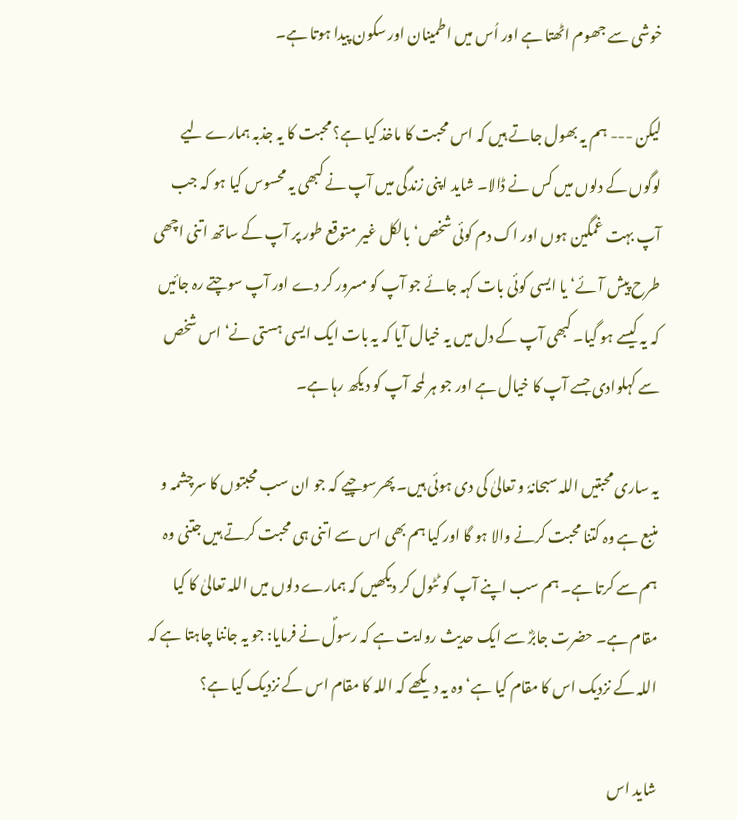خوشی سے جھوم اٹھتا ہے اور اُس میں اطمینان اور سکون پیدا ہوتا ہے۔

لیکن --- ہم یہ بھول جاتے ہیں کہ اس محبت کا ماخذ کیا ہے؟ محبت کا یہ جذبہ ہمارے لیے لوگوں کے دلوں میں کس نے ڈالا۔ شاید اپنی زندگی میں آپ نے کبھی یہ محسوس کیا ہو کہ جب آپ بہت غمگین ہوں اور اک دم کوئی شخص‘ بالکل غیر متوقع طور پر آپ کے ساتھ اتنی اچھی طرح پیش آئے‘ یا ایسی کوئی بات کہہ جائے جو آپ کو مسرور کر دے اور آپ سوچتے رہ جائیں کہ یہ کیسے ہو گیا۔ کبھی آپ کے دل میں یہ خیال آیا کہ یہ بات ایک ایسی ہستی نے‘ اس شخص سے کہلوادی جسے آپ کا خیال ہے اور جو ہر لمحہ آپ کو دیکھ رہا ہے۔

یہ ساری محبتیں اللہ سبحانہٗ و تعالیٰ کی دی ہوئی ہیں۔ پھرسوچیے کہ جو ان سب محبتوں کا سرچشمہ و منبع ہے وہ کتنا محبت کرنے والا ہو گا اور کیا ہم بھی اس سے اتنی ہی محبت کرتے ہیں جتنی وہ ہم سے کرتا ہے۔ ہم سب اپنے آپ کو ٹٹول کر دیکھیں کہ ہمارے دلوں میں اللہ تعالیٰ کا کیا مقام ہے۔ حضرت جابرؓ سے ایک حدیث روایت ہے کہ رسولؐ نے فرمایا: جو یہ جاننا چاہتا ہے کہ اللہ کے نزدیک اس کا مقام کیا ہے‘ وہ یہ دیکھے کہ اللہ کا مقام اس کے نزدیک کیا ہے؟

شاید اس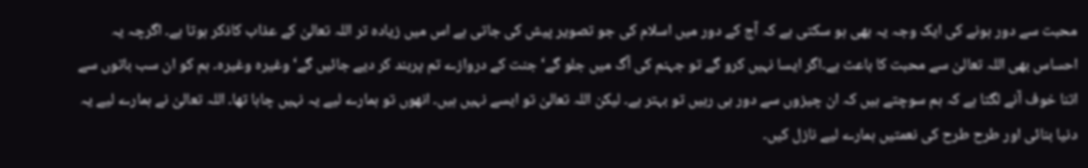محبت سے دور ہونے کی ایک وجہ یہ بھی ہو سکتی ہے کہ آج کے دور میں اسلام کی جو تصویر پیش کی جاتی ہے اس میں زیادہ تر اللہ تعالیٰ کے عذاب کاذکر ہوتا ہے۔ اگرچہ یہ احساس بھی اللہ تعالیٰ سے محبت کا باعث ہے۔اگر ایسا نہیں کرو گے تو جہنم کی آگ میں جلو گے‘ جنت کے دروازے تم پربند کر دیے جائیں گے‘ وغیرہ وغیرہ۔ ہم کو ان سب باتوں سے اتنا خوف آنے لگتا ہے کہ ہم سوچتے ہیں کہ ان چیزوں سے دور ہی رہیں تو بہتر ہے۔ لیکن اللہ تعالیٰ تو ایسے نہیں ہیں۔ انھوں تو ہمارے لیے یہ نہیں چاہا تھا۔ اللہ تعالیٰ نے ہمارے لیے یہ دنیا بنائی اور طرح طرح کی نعمتیں ہمارے لیے نازل کیں۔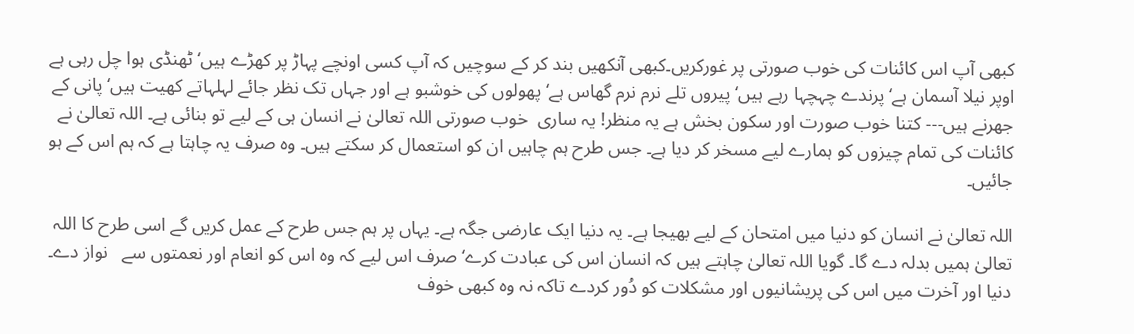کبھی آپ اس کائنات کی خوب صورتی پر غورکریں۔کبھی آنکھیں بند کر کے سوچیں کہ آپ کسی اونچے پہاڑ پر کھڑے ہیں‘ ٹھنڈی ہوا چل رہی ہے اوپر نیلا آسمان ہے‘ پرندے چہچہا رہے ہیں‘ پیروں تلے نرم نرم گھاس ہے‘ پھولوں کی خوشبو ہے اور جہاں تک نظر جائے لہلہاتے کھیت ہیں‘ پانی کے جھرنے ہیں--- کتنا خوب صورت اور سکون بخش ہے یہ منظر! یہ ساری  خوب صورتی اللہ تعالیٰ نے انسان ہی کے لیے تو بنائی ہے۔ اللہ تعالیٰ نے کائنات کی تمام چیزوں کو ہمارے لیے مسخر کر دیا ہے۔ جس طرح ہم چاہیں ان کو استعمال کر سکتے ہیں۔ وہ صرف یہ چاہتا ہے کہ ہم اس کے ہو جائیں۔

اللہ تعالیٰ نے انسان کو دنیا میں امتحان کے لیے بھیجا ہے۔ یہ دنیا ایک عارضی جگہ ہے۔ یہاں پر ہم جس طرح کے عمل کریں گے اسی طرح کا اللہ تعالیٰ ہمیں بدلہ دے گا۔ گویا اللہ تعالیٰ چاہتے ہیں کہ انسان اس کی عبادت کرے‘ صرف اس لیے کہ وہ اس کو انعام اور نعمتوں سے   نواز دے۔ دنیا اور آخرت میں اس کی پریشانیوں اور مشکلات کو دُور کردے تاکہ نہ وہ کبھی خوف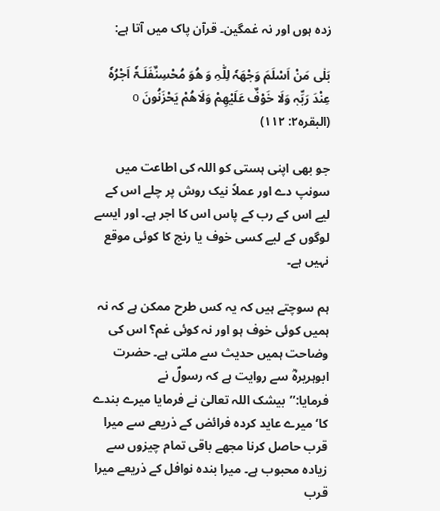زدہ ہوں اور نہ غمگین۔ قرآن پاک میں آتا ہے:

بَلٰی مَنْ اَسْلَمَ وَجْھَہٗ لِلّٰہِ وَ ھُوَ مُحْسِنٌفَلَـہٓٗ اَجْرُہٗ عِنْدَ رَبِّہٖ وَلَا خَوْفٌ عَلَیْھِمْ وَلَاھُمْ یَحْزَنُونَ o (البقرہ۲: ۱۱۲)

جو بھی اپنی ہستی کو اللہ کی اطاعت میں سونپ دے اور عملاً نیک روش پر چلے اس کے لیے اس کے رب کے پاس اس کا اجر ہے۔ اور ایسے لوگوں کے لیے کسی خوف یا رنج کا کوئی موقع نہیں ہے۔

ہم سوچتے ہیں کہ یہ کس طرح ممکن ہے کہ نہ ہمیں کوئی خوف ہو اور نہ کوئی غم؟ اس کی وضاحت ہمیں حدیث سے ملتی ہے۔ حضرت ابوہریرہؓ سے روایت ہے کہ رسولؐ نے فرمایا:’’بیشک اللہ تعالیٰ نے فرمایا میرے بندے کا‘ میرے عاید کردہ فرائض کے ذریعے سے میرا قرب حاصل کرنا مجھے باقی تمام چیزوں سے زیادہ محبوب ہے۔ میرا بندہ نوافل کے ذریعے میرا قرب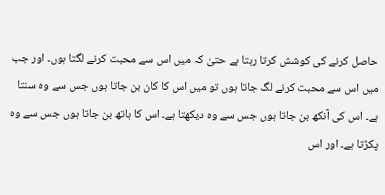حاصل کرنے کی کوشش کرتا رہتا ہے حتیٰ کہ میں اس سے محبت کرنے لگتا ہوں۔ اور جب میں اس سے محبت کرنے لگ جاتا ہوں تو میں اس کا کان بن جاتا ہوں جس سے وہ سنتا ہے۔ اس کی آنکھ بن جاتا ہوں جس سے وہ دیکھتا ہے۔ اس کا ہاتھ بن جاتا ہوں جس سے وہ پکڑتا ہے۔ اور اس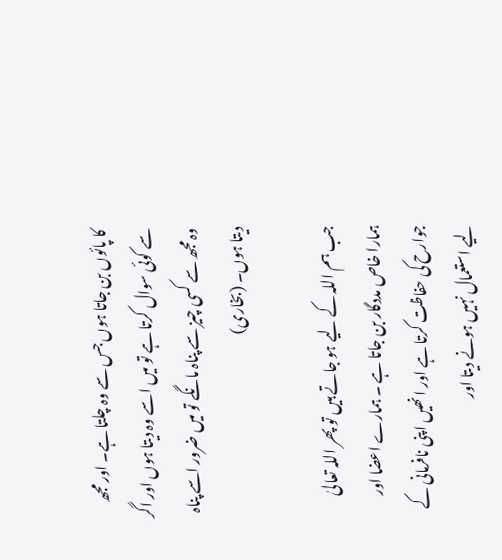کا پائوں بن جاتا ہوں جس سے وہ چلتا ہے۔ اور مجھ سے کوئی سوال کرتا ہے تو میں اسے وہ دیتا ہوں اور اگر وہ مجھ سے کسی چیز سے پناہ مانگے تو میں ضرور اسے پناہ دیتا ہوں۔ (بخاری)

جب ہم اللہ کے لیے ہو جاتے ہیں تو پھر اللہ تعالیٰ ہمارا خاص مددگار بن جاتا ہے ۔ ہمارے اعضا اور جوارح کی حفاظت کرتا ہے اور انھیں اپنی نافرمانی کے لیے استعمال نہیں ہونے دیتا اور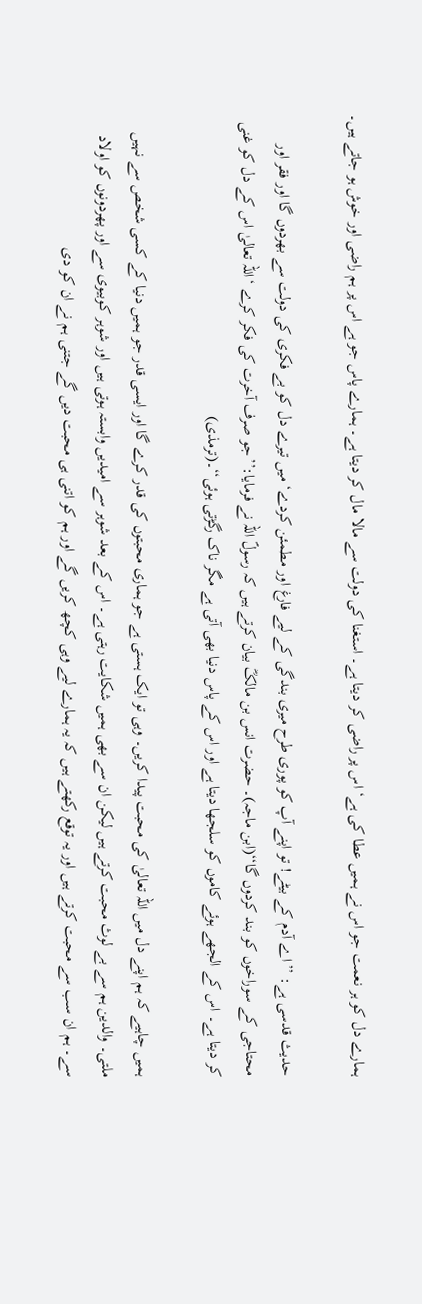ہمارے دل کو ہر نعمت جو اس نے ہمیں عطا کی ہے‘ اس پر راضی کر دیتا ہے۔ استغنا کی دولت سے مالا مال کر دیتا ہے۔ ہمارے پاس جو ہے اس پر ہم راضی اور خوش ہو جاتے ہیں۔

حدیث قدسی ہے: ’’اے آدم کے بیٹے! تو اپنے آپ کو پوری طرح میری بندگی کے لیے فارغ اور مطمئن کردے‘ میں تیرے دل کو بے فکری کی دولت سے بھردوں گا اور فقر اور محتاجی کے سوراخوں کو بند کردوں گا‘‘(ابن ماجہ)۔ حضرت انس بن مالکؓ بیان کرتے ہیں کہ رسولؐ اللہ نے فرمایا:’’جو صرف آخرت کی فکر کرے ‘اللہ تعالیٰ اس کے دل کو غنی کر دیتا ہے۔ اس کے الجھے ہوئے کاموں کو سلجھا دیتا ہے اور اس کے پاس دنیا بھی آتی ہے مگر ناک رگڑتی ہوئی‘‘۔(ترمذی)

ہمیں چاہیے کہ ہم اپنے دل میں اللہ تعالیٰ کی محبت پیدا کریں۔ وہی تو ایک ہستی ہے جو ہماری محبتوں کی قدر کرے گا اور ایسی قدر جو ہمیں دنیا کے کسی شخص سے نہیں ملتی۔ والدین ہم سے بے لوث محبت کرتے ہیں لیکن ان سے بھی ہمیں شکایت رہتی ہے۔ اس کے بعد شوہر سے امیدیں وابستہ ہوتی ہیں اور شوہر کوبیوی سے اور پھردونوں کو اولاد سے۔ ہم ان سب سے محبت کرتے ہیں اور یہ توقع رکھتے ہیں کہ یہ ہمارے لیے وہی کچھ کریں گے اور ہم کو اتنی ہی محبت دیں گے جتنی ہم نے ان کو دی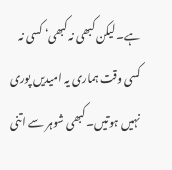ہے۔ لیکن کبھی نہ کبھی‘ کسی نہ کسی وقت ہماری یہ امیدیں پوری نہیں ہوتیں۔ کبھی شوہر سے اتنی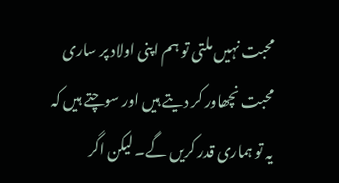محبت نہیں ملتی تو ہم اپنی اولاد پر ساری محبت نچھاور کر دیتے ہیں اور سوچتے ہیں کہ یہ تو ہماری قدر کریں گے۔ لیکن اگر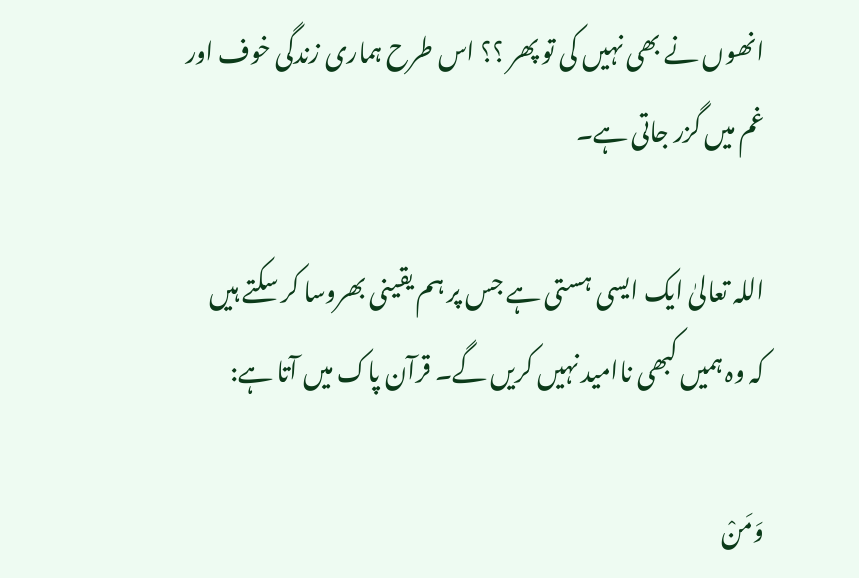انھوں نے بھی نہیں کی تو پھر ؟؟ اس طرح ہماری زندگی خوف اور غم میں گزر جاتی ہے۔

اللہ تعالیٰ ایک ایسی ہستی ہے جس پر ہم یقینی بھروسا کر سکتے ہیں کہ وہ ہمیں کبھی ناامید نہیں کریں گے۔ قرآن پاک میں آتا ہے:

وَمَنْ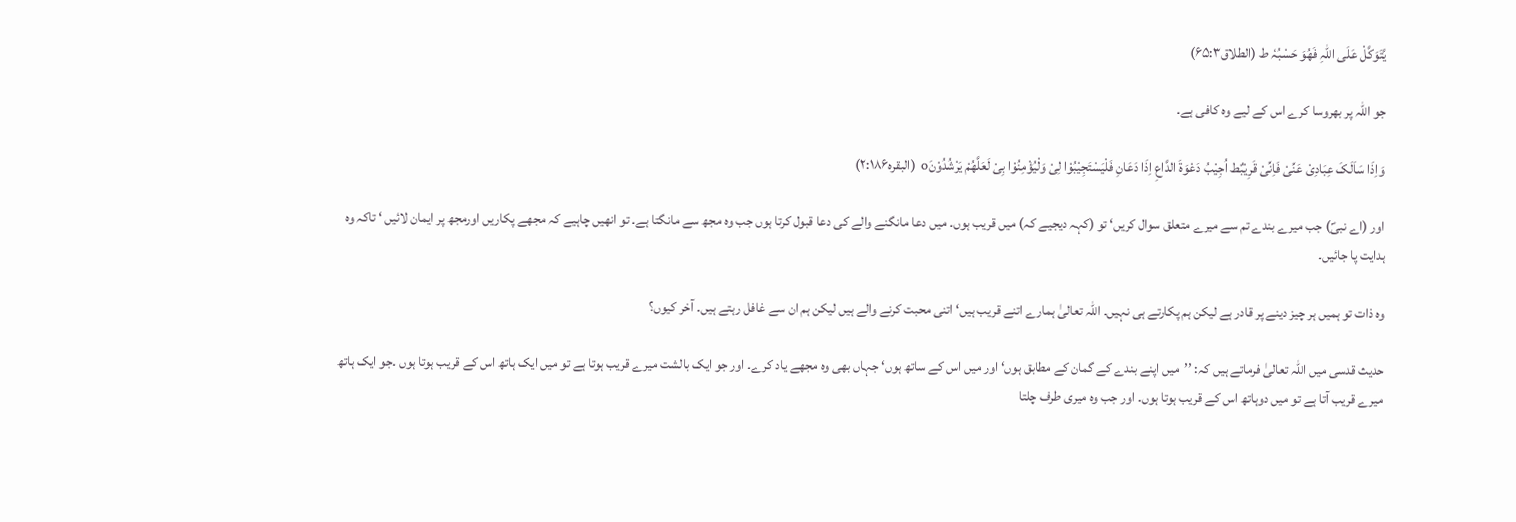یَّتَوَکَّلْ عَلَی اللّٰہِ فَھُوَ حَسْبُہٗ ط (الطلاق۶۵:۳)

جو اللہ پر بھروسا کرے اس کے لیے وہ کافی ہے۔

وَاِذَا سَاَلَکَ عِبَادِیْ عَنِّیْ فَاِنِّیْ قَرِیْبٌط اُجِیْبُ دَعْوَۃَ الدَّاعِ اِذَا دَعَانِ فَلْیَسْتَجِیْبُوْا لِیْ وَلْیُؤْمِنُوْا بِیْ لَعَلَّھُمْ یَرْشُدُوْنَo  (البقرہ۲:۱۸۶)

اور (اے نبیؐ) جب میرے بندے تم سے میرے متعلق سوال کریں‘ تو (کہہ دیجیے کہ) میں قریب ہوں۔ میں دعا مانگنے والے کی دعا قبول کرتا ہوں جب وہ مجھ سے مانگتا ہے۔ تو انھیں چاہیے کہ مجھے پکاریں اورمجھ پر ایمان لائیں ‘ تاکہ وہ ہدایت پا جائیں۔

وہ ذات تو ہمیں ہر چیز دینے پر قادر ہے لیکن ہم پکارتے ہی نہیں۔ اللہ تعالیٰ ہمارے اتنے قریب ہیں‘ اتنی محبت کرنے والے ہیں لیکن ہم ان سے غافل رہتے ہیں۔ آخر کیوں؟

حدیث قدسی میں اللہ تعالیٰ فرماتے ہیں کہ: ’’میں اپنے بندے کے گمان کے مطابق ہوں‘ اور میں اس کے ساتھ ہوں‘ جہاں بھی وہ مجھے یاد کرے۔ اور جو ایک بالشت میرے قریب ہوتا ہے تو میں ایک ہاتھ اس کے قریب ہوتا ہوں ۔جو ایک ہاتھ میرے قریب آتا ہے تو میں دوہاتھ اس کے قریب ہوتا ہوں۔ اور جب وہ میری طرف چلتا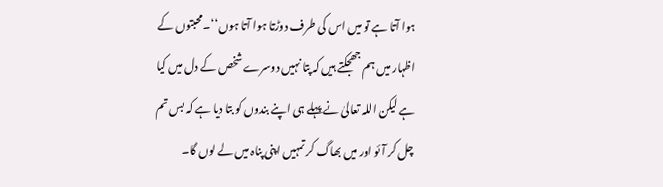ہوا آتا ہے تو میں اس کی طرف دوڑتا ہوا آتا ہوں‘‘۔محبتوں کے اظہار میں ہم جھجکتے ہیں کہ پتا نہیں دوسرے شخص کے دل میں کیا ہے لیکن اللہ تعالیٰ نے پہلے ہی اپنے بندوں کو بتا دیا ہے کہ بس تم چل کر آئو اور میں بھاگ کر تمہیں اپنی پناہ میں لے لوں گا۔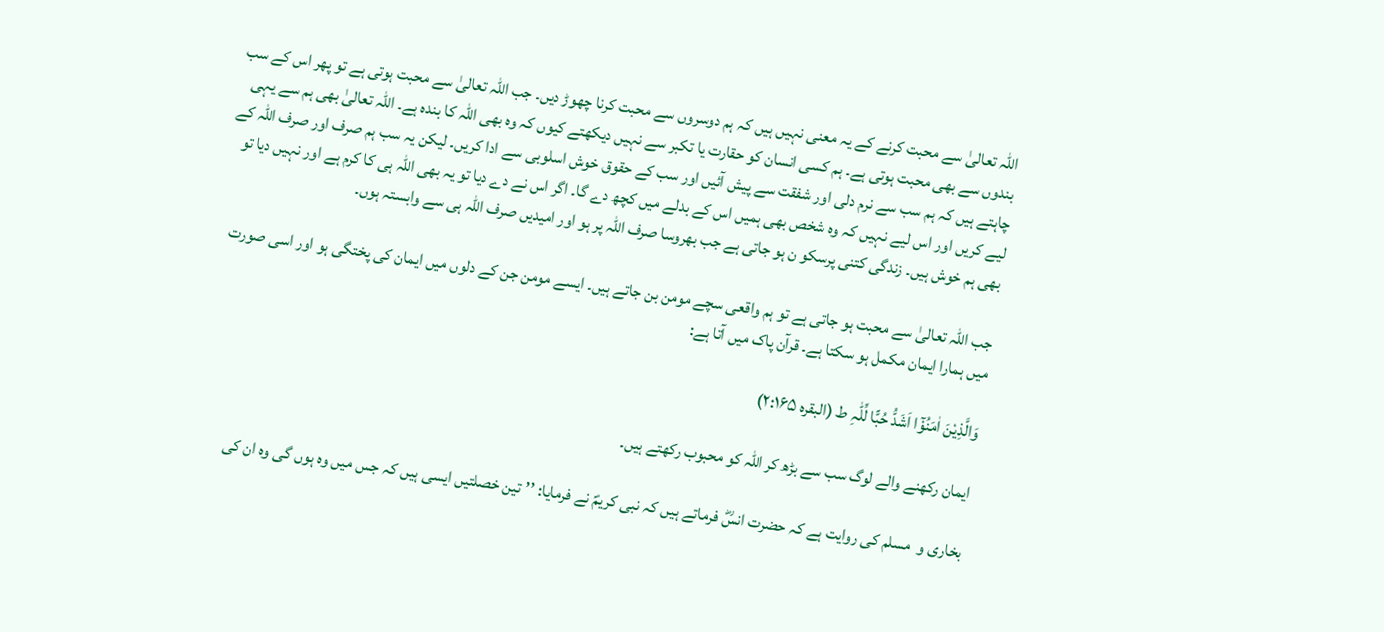اللہ تعالیٰ سے محبت کرنے کے یہ معنی نہیں ہیں کہ ہم دوسروں سے محبت کرنا چھوڑ دیں۔ جب اللہ تعالیٰ سے محبت ہوتی ہے تو پھر اس کے سب بندوں سے بھی محبت ہوتی ہے۔ ہم کسی انسان کو حقارت یا تکبر سے نہیں دیکھتے کیوں کہ وہ بھی اللہ کا بندہ ہے۔ اللہ تعالیٰ بھی ہم سے یہی چاہتے ہیں کہ ہم سب سے نرم دلی اور شفقت سے پیش آئیں اور سب کے حقوق خوش اسلوبی سے ادا کریں۔ لیکن یہ سب ہم صرف اور صرف اللہ کے لیے کریں اور اس لیے نہیں کہ وہ شخص بھی ہمیں اس کے بدلے میں کچھ دے گا۔ اگر اس نے دے دیا تو یہ بھی اللہ ہی کا کرم ہے اور نہیں دیا تو بھی ہم خوش ہیں۔ زندگی کتنی پرسکو ن ہو جاتی ہے جب بھروسا صرف اللہ پر ہو اور امیدیں صرف اللہ ہی سے وابستہ ہوں۔

جب اللہ تعالیٰ سے محبت ہو جاتی ہے تو ہم واقعی سچے مومن بن جاتے ہیں۔ ایسے مومن جن کے دلوں میں ایمان کی پختگی ہو اور اسی صورت میں ہمارا ایمان مکمل ہو سکتا ہے۔ قرآن پاک میں آتا ہے:

وَالَّذِیْنَ اٰمَنُوْٓا اَشَدُّ حُبًّا لِّلّٰہِ ط (البقرہ ۲:۱۶۵)

ایمان رکھنے والے لوگ سب سے بڑھ کر اللہ کو محبوب رکھتے ہیں۔

بخاری و  مسلم کی روایت ہے کہ حضرت انسؓ فرماتے ہیں کہ نبی کریمؐ نے فرمایا: ’’تین خصلتیں ایسی ہیں کہ جس میں وہ ہوں گی وہ ان کی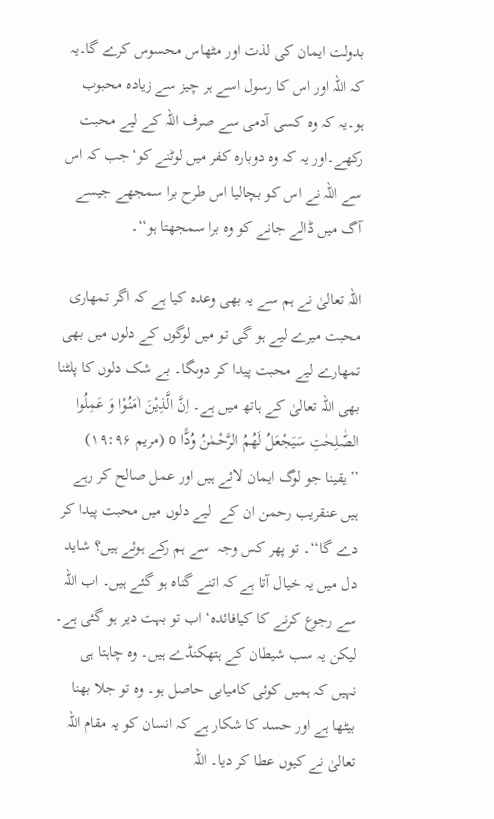بدولت ایمان کی لذت اور مٹھاس محسوس کرے گا۔یہ کہ اللہ اور اس کا رسول اسے ہر چیز سے زیادہ محبوب ہو۔یہ کہ وہ کسی آدمی سے صرف اللہ کے لیے محبت رکھے۔اور یہ کہ وہ دوبارہ کفر میں لوٹنے کو‘جب کہ اس سے اللہ نے اس کو بچالیا اس طرح برا سمجھے جیسے آگ میں ڈالے جانے کو وہ برا سمجھتا ہو‘‘۔

اللہ تعالیٰ نے ہم سے یہ بھی وعدہ کیا ہے کہ اگر تمھاری محبت میرے لیے ہو گی تو میں لوگوں کے دلوں میں بھی تمھارے لیے محبت پیدا کر دوںگا۔ بے شک دلوں کا پلٹنا بھی اللہ تعالیٰ کے ہاتھ میں ہے۔ اِنَّ الَّذِیْنَ اٰمَنُوْا وَ عَمِلُوا الصّٰلِحٰتِ سَیَجْعَلُ لَھُمُ الرَّحْمٰنُ وُدًّا o (مریم ۱۹:۹۶) ’’یقینا جو لوگ ایمان لائے ہیں اور عمل صالح کر رہے ہیں عنقریب رحمن ان کے  لیے دلوں میں محبت پیدا کر دے گا‘‘۔ تو پھر کس وجہ  سے ہم رکے ہوئے ہیں؟ شاید دل میں یہ خیال آتا ہے کہ اتنے گناہ ہو گئے ہیں۔ اب اللہ سے رجوع کرنے کا کیافائدہ‘ اب تو بہت دیر ہو گئی ہے۔ لیکن یہ سب شیطان کے ہتھکنڈے ہیں۔ وہ چاہتا ہی نہیں کہ ہمیں کوئی کامیابی حاصل ہو۔ وہ تو جلا بھنا بیٹھا ہے اور حسد کا شکار ہے کہ انسان کو یہ مقام اللہ تعالیٰ نے کیوں عطا کر دیا۔ اللہ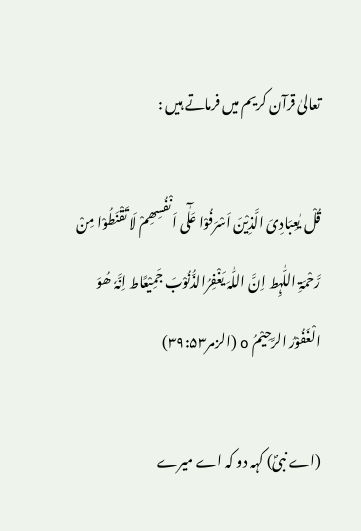تعالیٰ قرآن کریم میں فرماتے ہیں :

قُلْ یٰعِبَادِیَ الَّذِیْنَ اَسْرَفُوْا عَلٰٓی اَنْفُسِھِمْ لَا تَقْنَطُوْا مِنْ رَّحْمَۃِ اللّٰہِط اِنَّ اللّٰہَ یَغْفِرُالذُّنُوْبَ جَمِیْعًاط اِنَّہٗ ھُوَ الْغَفُوْرُ الرَّحِیْمُ o (الزمر۳۹:۵۳)

(اے نبیؐ) کہہ دو کہ اے میرے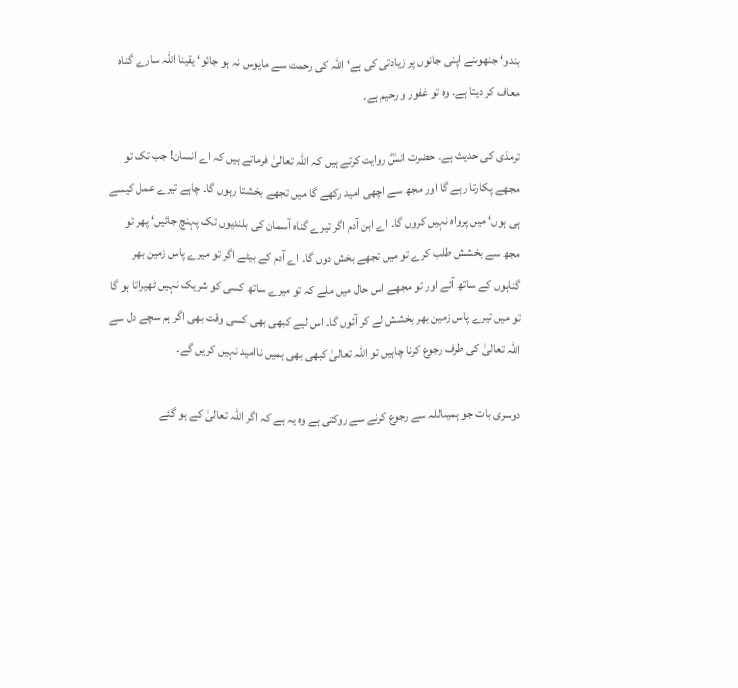بندو‘ جنھوںنے اپنی جانوں پر زیادتی کی ہے‘ اللہ کی رحمت سے مایوس نہ ہو جائو‘ یقینا اللہ سارے گناہ معاف کر دیتا ہے۔ وہ تو غفور و رحیم ہے۔

ترمذی کی حدیث ہے۔ حضرت انسؓ روایت کرتے ہیں کہ اللہ تعالیٰ فرماتے ہیں کہ اے انسان! جب تک تو مجھے پکارتا رہے گا اور مجھ سے اچھی امید رکھے گا میں تجھے بخشتا رہوں گا۔ چاہے تیرے عمل کیسے ہی ہوں‘ میں پرواہ نہیں کروں گا۔ اے ابن آدم اگر تیرے گناہ آسمان کی بلندیوں تک پہنچ جائیں‘ پھر تو مجھ سے بخشش طلب کرے تو میں تجھے بخش دوں گا۔ اے آدم کے بیٹے اگر تو میرے پاس زمین بھر گناہوں کے ساتھ آئے اور تو مجھے اس حال میں ملے کہ تو میرے ساتھ کسی کو شریک نہیں ٹھیراتا ہو گا تو میں تیرے پاس زمین بھر بخشش لے کر آئوں گا۔ اس لیے کبھی بھی کسی وقت بھی اگر ہم سچے دل سے اللہ تعالیٰ کی طرف رجوع کرنا چاہیں تو اللہ تعالیٰ کبھی بھی ہمیں ناامید نہیں کریں گے۔

دوسری بات جو ہمیںاللہ سے رجوع کرنے سے روکتی ہے وہ یہ ہے کہ اگر اللہ تعالیٰ کے ہو گئے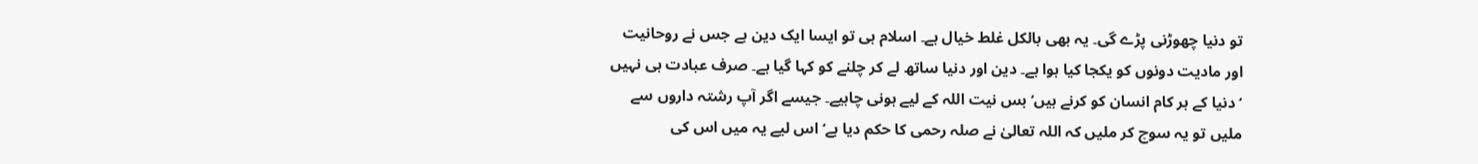تو دنیا چھوڑنی پڑے گی۔ یہ بھی بالکل غلط خیال ہے۔ اسلام ہی تو ایسا ایک دین ہے جس نے روحانیت اور مادیت دونوں کو یکجا کیا ہوا ہے۔ دین اور دنیا ساتھ لے کر چلنے کو کہا گیا ہے۔ صرف عبادت ہی نہیں ‘دنیا کے ہر کام انسان کو کرنے ہیں‘ بس نیت اللہ کے لیے ہونی چاہیے۔ جیسے اگر آپ رشتہ داروں سے ملیں تو یہ سوچ کر ملیں کہ اللہ تعالیٰ نے صلہ رحمی کا حکم دیا ہے‘ اس لیے یہ میں اس کی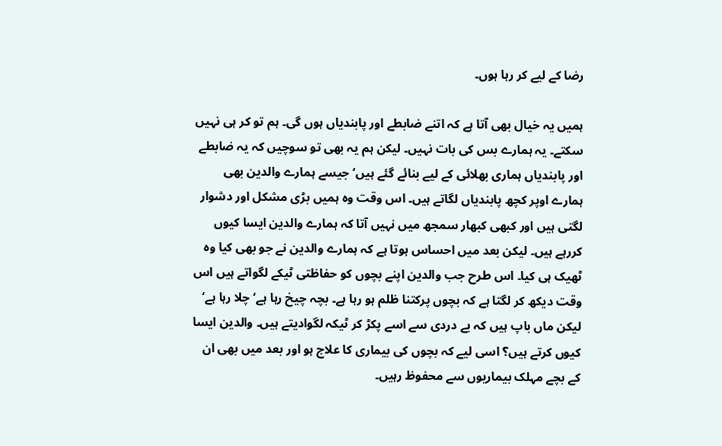رضا کے لیے کر رہا ہوں۔

ہمیں یہ خیال بھی آتا ہے کہ اتنے ضابطے اور پابندیاں ہوں گی۔ ہم تو کر ہی نہیں سکتے۔ یہ ہمارے بس کی بات نہیں۔ لیکن ہم یہ بھی تو سوچیں کہ یہ ضابطے اور پابندیاں ہماری بھلائی کے لیے بنائے گئے ہیں‘ جیسے ہمارے والدین بھی ہمارے اوپر کچھ پابندیاں لگاتے ہیں۔ اس وقت وہ ہمیں بڑی مشکل اور دشوار لگتی ہیں اور کبھی کبھار سمجھ میں نہیں آتا کہ ہمارے والدین ایسا کیوں کررہے ہیں۔ لیکن بعد میں احساس ہوتا ہے کہ ہمارے والدین نے جو بھی کیا وہ ٹھیک ہی کیا۔ اس طرح جب والدین اپنے بچوں کو حفاظتی ٹیکے لگواتے ہیں اس وقت دیکھ کر لگتا ہے کہ بچوں پرکتنا ظلم ہو رہا ہے۔ بچہ چیخ رہا ہے‘ چلا رہا ہے‘ لیکن ماں باپ ہیں کہ بے دردی سے اسے پکڑ کر ٹیکہ لگوادیتے ہیں۔ والدین ایسا کیوں کرتے ہیں؟ اسی لیے کہ بچوں کی بیماری کا علاج ہو اور بعد میں بھی ان کے بچے مہلک بیماریوں سے محفوظ رہیں۔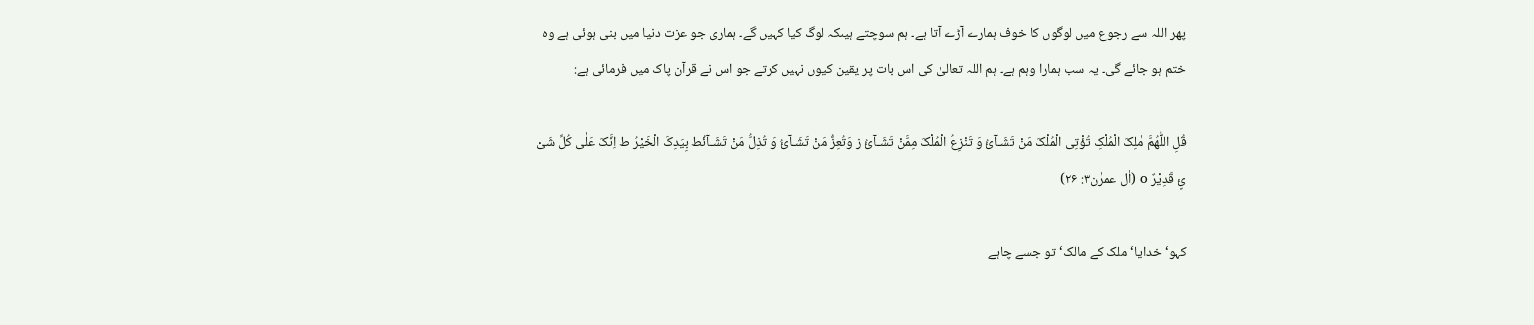پھر اللہ سے رجوع میں لوگوں کا خوف ہمارے آڑے آتا ہے۔ ہم سوچتے ہیںکہ لوگ کیا کہیں گے۔ ہماری جو عزت دنیا میں بنی ہوئی ہے وہ ختم ہو جائے گی۔ یہ سب ہمارا وہم ہے۔ ہم اللہ تعالیٰ کی اس بات پر یقین کیوں نہیں کرتے جو اس نے قرآن پاک میں فرمائی ہے:

قُلِ اللّٰھُمَّ مٰلِکَ الْمُلْکِ تُؤْتِی الْمُلْکَ مَنْ تَشَـآئُ وَ تَنْزِعُ الْمُلْکَ مِمَّنْ تَشَـآئُ ز وَتُعِزُّ مَنْ تَشَـآئُ وَ تُذِلُّ مَنْ تَشَـآئُط بِیَدِکَ الْخَیْرُ ط اِنَّکَ عَلٰی کُلِّ شَیْ ئٍ قَدِیْرٌ o (اٰل عمرٰن۳: ۲۶)

کہو‘ خدایا‘ ملک کے مالک‘ تو جسے چاہے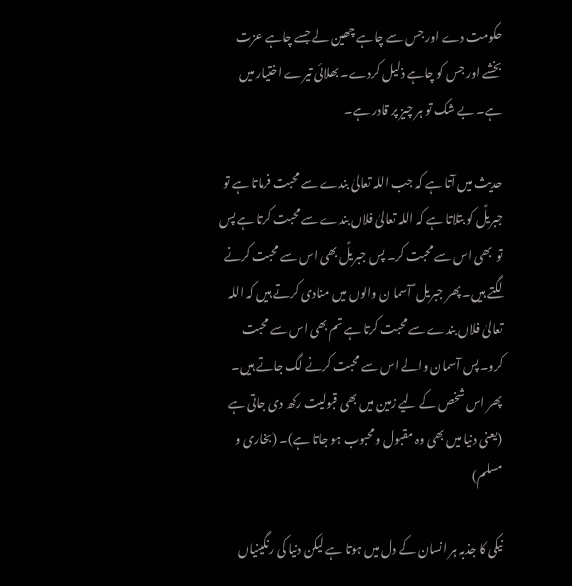حکومت دے اور جس سے چاہے چھین لے جسے چاہے عزت بخشے اور جس کو چاہے ذلیل کردے۔ بھلائی تیرے اختیار میں ہے۔ بے شک تو ہر چیز پر قادر ہے۔

حدیث میں آتا ہے کہ جب اللہ تعالیٰ بندے سے محبت فرماتا ہے تو جبریلؑ کو بتلاتا ہے کہ اللہ تعالیٰ فلاں بندے سے محبت کرتا ہے پس تو  بھی اس سے محبت کر۔ پس جبریلؑ بھی اس سے محبت کرنے لگتے ہیں۔ پھر جبریل ؑ آسما ن والوں میں منادی کرتے ہیں کہ اللہ تعالیٰ فلاں بندے سے محبت کرتا ہے تم بھی اس سے محبت کرو۔پس آسمان والے اس سے محبت کرنے لگ جاتے ہیں۔ پھر اس شخص کے لیے زمین میں بھی قبولیت رکھ دی جاتی ہے (یعنی دنیا میں بھی وہ مقبول و محبوب ہو جاتا ہے)۔ (بخاری و مسلم)

نیکی کا جذبہ ہر انسان کے دل میں ہوتا ہے لیکن دنیا کی رنگینیاں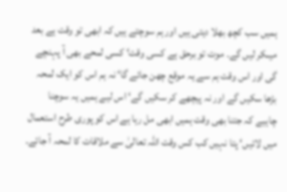ہمیں سب کچھ بھلا دیتی ہیں اور ہم سوچتے ہیں کہ ابھی تو وقت ہے بعد میںکر لیں گے۔ موت تو برحق ہے کسی وقت‘ کسی لمحے بھی آ پہنچے گی اور اس وقت ہم سے یہ موقع چھن جائے گا‘ نہ ہم اس کو ایک لمحہ بڑھا سکیں گے اور نہ پیچھے کر سکیں گے‘ اس لیے ہمیں یہ سوچنا چاہیے کہ جتنا بھی وقت ہمیں ابھی مل رہا ہے اس کو پوری طرح استعمال میں لائیں‘ پتا نہیں کب کس وقت اللہ تعالیٰ سے ملاقات کا لمحہ آ جائے۔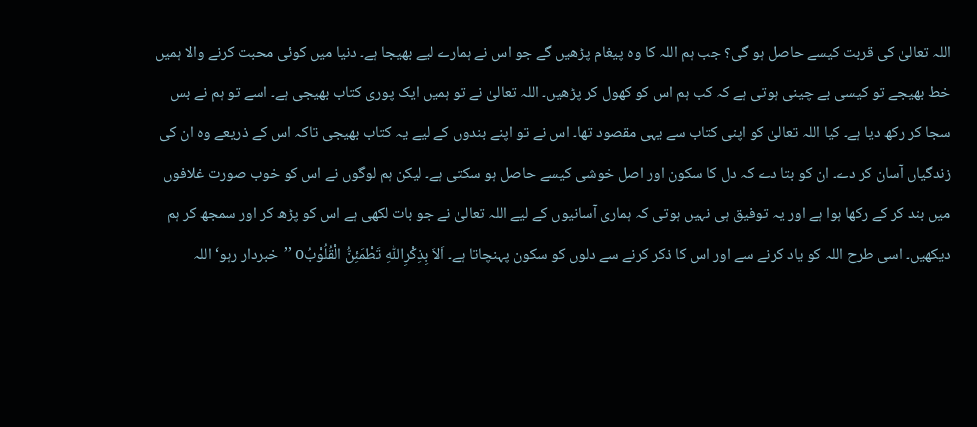اللہ تعالیٰ کی قربت کیسے حاصل ہو گی؟ جب ہم اللہ کا وہ پیغام پڑھیں گے جو اس نے ہمارے لیے بھیجا ہے۔ دنیا میں کوئی محبت کرنے والا ہمیں خط بھیجے تو کیسی بے چینی ہوتی ہے کہ کب ہم اس کو کھول کر پڑھیں۔ اللہ تعالیٰ نے تو ہمیں ایک پوری کتاب بھیجی ہے۔ اسے تو ہم نے بس سجا کر رکھ دیا ہے۔ کیا اللہ تعالیٰ کو اپنی کتاب سے یہی مقصود تھا۔ اس نے تو اپنے بندوں کے لیے یہ کتاب بھیجی تاکہ اس کے ذریعے وہ ان کی زندگیاں آسان کر دے۔ ان کو بتا دے کہ دل کا سکون اور اصل خوشی کیسے حاصل ہو سکتی ہے۔ لیکن ہم لوگوں نے اس کو خوب صورت غلافوں میں بند کر کے رکھا ہوا ہے اور یہ توفیق ہی نہیں ہوتی کہ ہماری آسانیوں کے لیے اللہ تعالیٰ نے جو بات لکھی ہے اس کو پڑھ کر اور سمجھ کر ہم دیکھیں۔ اسی طرح اللہ کو یاد کرنے سے اور اس کا ذکر کرنے سے دلوں کو سکون پہنچاتا ہے۔ اَلاَ بِذِکْرِاللّٰہِ تَطْمَئِنُّ الْقُلُوْبُo ’’خبردار رہو‘ اللہ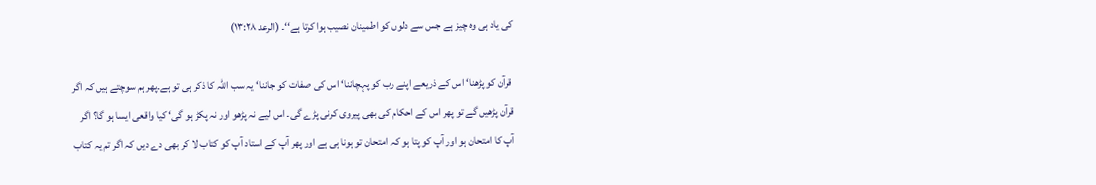کی یاد ہی وہ چیز ہے جس سے دلوں کو اطمینان نصیب ہوا کرتا ہے‘‘۔ (الرعد ۱۳:۲۸)

 قرآن کو پڑھنا‘ اس کے ذریعے اپنے رب کو پہچاننا‘ اس کی صفات کو جاننا‘ یہ سب اللہ کا ذکر ہی تو ہے۔پھر ہم سوچتے ہیں کہ اگر قرآن پڑھیں گے تو پھر اس کے احکام کی بھی پیروی کرنی پڑے گی۔ اس لیے نہ پڑھو اور نہ پکڑ ہو گی‘ کیا واقعی ایسا ہو گا؟ اگر آپ کا امتحان ہو اور آپ کو پتا ہو کہ امتحان تو ہونا ہی ہے اور پھر آپ کے استاد آپ کو کتاب لا کر بھی دے دیں کہ اگر تم یہ کتاب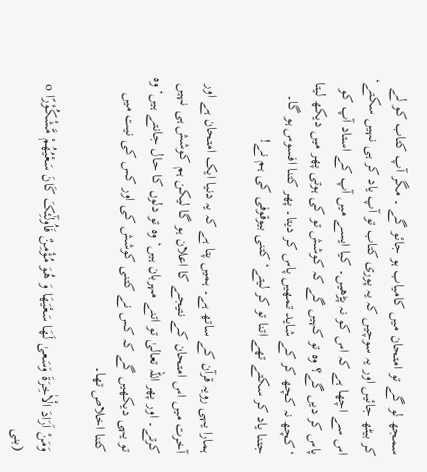سمجھ لو گے تو امتحان میں کامیاب ہو جائو گے ۔ مگر آپ کتاب کو لے کر بیٹھ جائیں اور یہ سوچیں کہ یہ پوری کتاب تو آپ یاد کر ہی نہیں سکتے‘ اس سے اچھا ہے کہ اس کو نہ پڑھیں۔ کیا ایسے میں آپ کے استاد آپ کو پاس کر دیں گے؟ وہ تو کہیں گے کہ کوشش تو کی ہوتی پھر میں دیکھ لیتا ‘کچھ نہ کچھ کر کے شاید تمھیں پاس کر دیتا۔ پھر کتنا افسوس ہو گا۔ جتنا یاد کر سکتے تھے اتنا تو کر لیتے‘ کتنی بیوقوفی کی ہم نے!

ہمارا یہی رویہ قرآن کے ساتھ ہے۔ ہمیں پتا ہے کہ یہ دنیا ایک امتحان ہے اور آخرت میں اس امتحان کے نتیجے کا اعلان ہو گا لیکن ہم کوشش ہی نہیں کرتے۔ اور پھر اللہ تعالیٰ تو اتنے مہربان ہیں‘ وہ تو دلوں کا حال جانتے ہیں‘ وہ تو یہی دیکھیں گے کہ کس نے کتنی کوشش کی اور کس کی نیت میں کتنا اخلاص تھا۔

وَمَنْ اَرَادَ الْاٰخِرَۃَ وَسَعیٰ لَھَا سَعْیَھَا وَ ھُوَ مُؤْمِنٌ فَاُولٰٓئِکَ کَانَ سَعْیُھُمْ مَّشْکُوْرًا o (بنی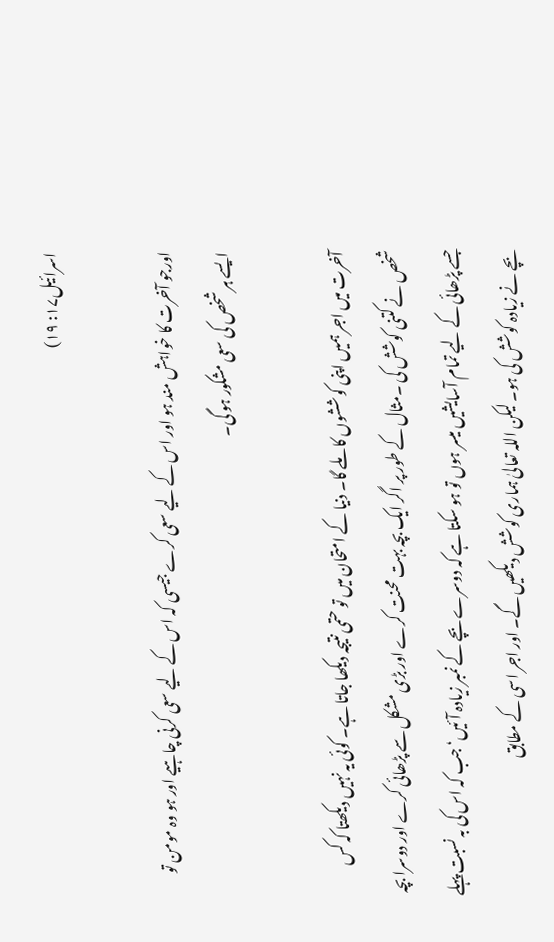اسرائیل۱۷: ۱۹)

اورجو آخرت کا خواہش مند ہو اور اس کے لیے سعی کرے جیسی کہ اس کے لیے سعی کرنی چاہیے اور ہو وہ مومن تو ایسے ہر شخص کی سعی مشکور ہو گی۔

آخرت میں اجر ہمیں اپنی کوششوں کا ملے گا۔ دنیا کے امتحان میں تو حتمی نتیجہ دیکھا جاتا ہے۔ کوئی یہ نہیں دیکھتا کہ کس شخص نے کتنی کوشش کی ۔مثال کے طور پر اگر ایک بچہ بہت محنت کرے اور بڑی مشکل سے پڑھائی کرے اور دوسرا بچہ جسے پڑھائی کے لیے تمام آسایشیں میسر ہوں تو ہو سکتا ہے کہ دوسرے بچے کے نمبر زیادہ آئیں‘جب کہ اس کی بہ نسبت پہلے بچے نے زیادہ کوشش کی ہو۔ لیکن اللہ تعالیٰ ہماری کوشش دیکھیں گے۔ اور اجر اسی کے مطابق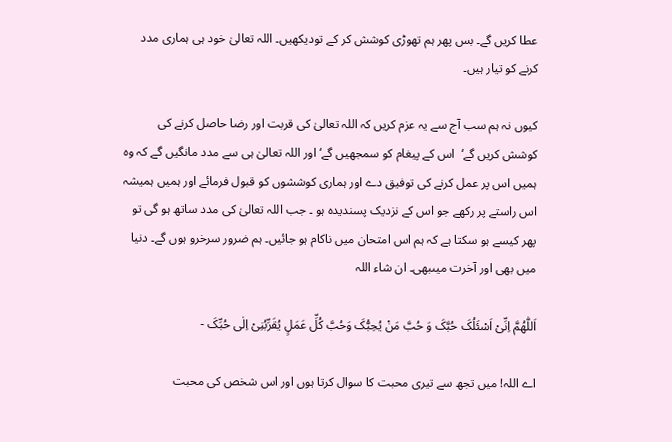عطا کریں گے۔ بس پھر ہم تھوڑی کوشش کر کے تودیکھیں۔ اللہ تعالیٰ خود ہی ہماری مدد کرنے کو تیار ہیں۔

کیوں نہ ہم سب آج سے یہ عزم کریں کہ اللہ تعالیٰ کی قربت اور رضا حاصل کرنے کی کوشش کریں گے‘  اس کے پیغام کو سمجھیں گے‘ اور اللہ تعالیٰ ہی سے مدد مانگیں گے کہ وہ ہمیں اس پر عمل کرنے کی توفیق دے اور ہماری کوششوں کو قبول فرمائے اور ہمیں ہمیشہ اس راستے پر رکھے جو اس کے نزدیک پسندیدہ ہو ۔ جب اللہ تعالیٰ کی مدد ساتھ ہو گی تو پھر کیسے ہو سکتا ہے کہ ہم اس امتحان میں ناکام ہو جائیں۔ ہم ضرور سرخرو ہوں گے۔ دنیا میں بھی اور آخرت میںبھی۔ ان شاء اللہ

اَللّٰھُمَّ اِنِّیْ اَسْئَلُکَ حُبَّکَ وَ حُبَّ مَنْ یُحِبُّکَ وَحُبَّ کُلِّ عَمَلٍ یُقَرِّبُنِیْ اِلٰی حُبِّکَ -

اے اللہ! میں تجھ سے تیری محبت کا سوال کرتا ہوں اور اس شخص کی محبت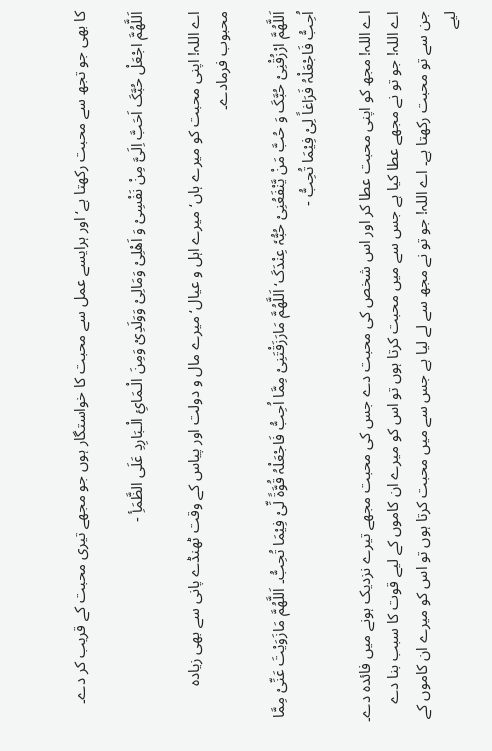کا بھی جو تجھ سے محبت رکھتا ہے‘ اور ہرایسے عمل سے محبت کا خواستگار ہوں جو مجھے تیری محبت کے قریب کر دے۔

اَللَّھُمَّ اجْعَلْ حُبَّکَ اَحَبَّ اِلَیَّ مِنْ نَفْسِیْ وَ اَھْلِیْ وَمَالِیْ وَوَلَدِیْ وَمِنَ الْـمَائِ الْـبَارِدِ عَلَی الظَّمَأِ -

اے اللہ! اپنی محبت کو میرے ہاں‘ میرے اہل و عیال‘ میرے مال و دولت اور پیاس کے وقت ٹھنڈے پانی سے بھی زیادہ محبوب فرمادے۔

اَللَّھُمَّ ارْزُقْنِیْ حُبَّکَ وَ حُبَّ مَنْ یَّنْفَعُنِیْ حُبُّہٗ عِنْدَکَ‘ اَللَّھُمَّ مَارَزَقْتَنِیْ مِمَّا اُحِبُّ فَاجْعَلْہُ قُوَّۃً لِّیْ فِیْمَا تُحِبُّ۔ اَللَّھُمَّ مَازَوَیْتَ عَنِّیْ مِمَّا اُحِبُّ فَاجْعَلْہُ فَرَاغاً لِیْ فِیْمَا تُحِبُّ -

اے اللہ! مجھ کو اپنی محبت عطا کر اور اس شخص کی محبت دے جس کی محبت مجھے تیرے نزدیک ہونے میں فائدہ دے۔ اے اللہ! جو تو نے مجھے عطا کیا ہے جس سے میں محبت کرتا ہوں تو اس کو میرے ان کاموں کے لیے قوت کا سبب بنا دے جن سے تو محبت رکھتا ہے۔ اے اللہ! جو تو نے مجھ سے لے لیا ہے جس سے میں محبت کرتا ہوں تو اس کو میرے ان کاموں کے لیے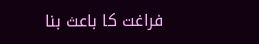فراغت کا باعث بنا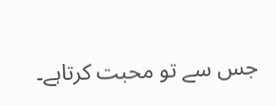جس سے تو محبت کرتاہے۔